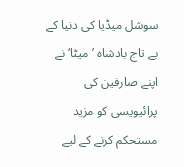سوشل میڈیا کی دنیا کے بے تاج بادشاہ ’میٹا‘ نے اپنے صارفین کی پرائیویسی کو مزید مستحکم کرنے کے لیے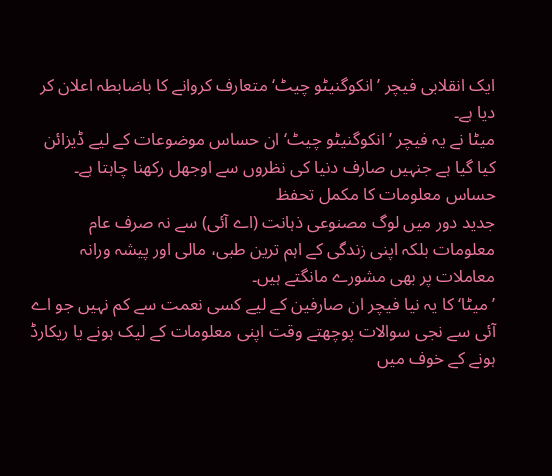ایک انقلابی فیچر ’انکوگنیٹو چیٹ‘ متعارف کروانے کا باضابطہ اعلان کر دیا ہے۔
میٹا نے یہ فیچر ’انکوگنیٹو چیٹ‘ ان حساس موضوعات کے لیے ڈیزائن کیا گیا ہے جنہیں صارف دنیا کی نظروں سے اوجھل رکھنا چاہتا ہے۔
حساس معلومات کا مکمل تحفظ
جدید دور میں لوگ مصنوعی ذہانت (اے آئی) سے نہ صرف عام معلومات بلکہ اپنی زندگی کے اہم ترین طبی، مالی اور پیشہ ورانہ معاملات پر بھی مشورے مانگتے ہیں۔
’میٹا‘ کا یہ نیا فیچر ان صارفین کے لیے کسی نعمت سے کم نہیں جو اے آئی سے نجی سوالات پوچھتے وقت اپنی معلومات کے لیک ہونے یا ریکارڈ ہونے کے خوف میں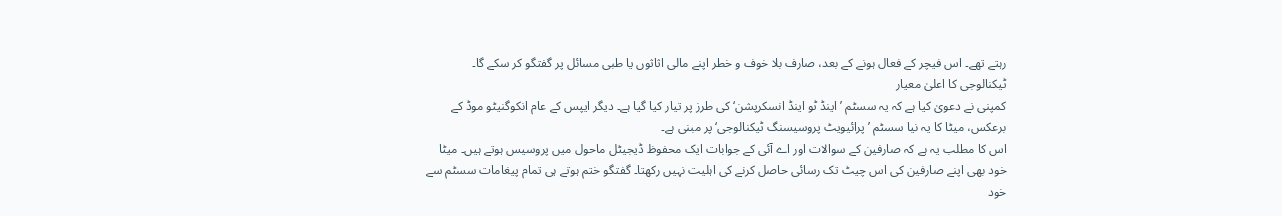رہتے تھے۔ اس فیچر کے فعال ہونے کے بعد، صارف بلا خوف و خطر اپنے مالی اثاثوں یا طبی مسائل پر گفتگو کر سکے گا۔
ٹیکنالوجی کا اعلیٰ معیار
کمپنی نے دعویٰ کیا ہے کہ یہ سسٹم ’اینڈ ٹو اینڈ انسکرپشن‘ کی طرز پر تیار کیا گیا ہے۔ دیگر ایپس کے عام انکوگنیٹو موڈ کے برعکس، میٹا کا یہ نیا سسٹم ’پرائیویٹ پروسیسنگ ٹیکنالوجی‘ پر مبنی ہے۔
اس کا مطلب یہ ہے کہ صارفین کے سوالات اور اے آئی کے جوابات ایک محفوظ ڈیجیٹل ماحول میں پروسیس ہوتے ہیں۔ میٹا خود بھی اپنے صارفین کی اس چیٹ تک رسائی حاصل کرنے کی اہلیت نہیں رکھتا۔ گفتگو ختم ہوتے ہی تمام پیغامات سسٹم سے خود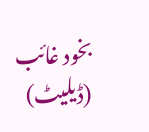بخود غائب (ڈیلیٹ)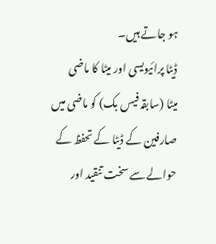ہو جاتے ہیں۔
ڈیٹا پرائیویسی اور میٹا کا ماضی
میٹا (سابقہ فیس بک) کو ماضی میں صارفین کے ڈیٹا کے تحفظ کے حوالے سے سخت تنقید اور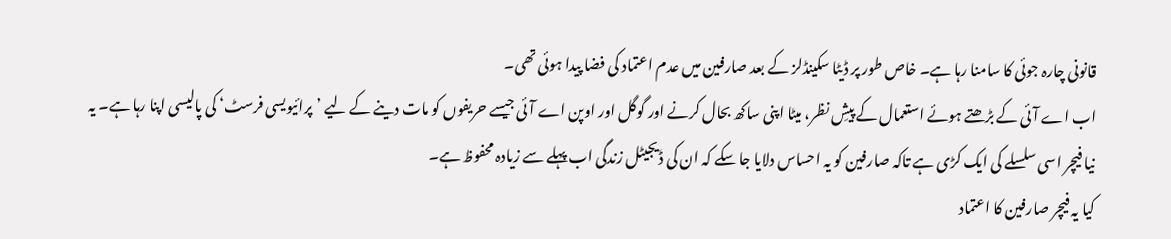قانونی چارہ جوئی کا سامنا رہا ہے۔ خاص طور پر ڈیٹا سکینڈلز کے بعد صارفین میں عدم اعتماد کی فضا پیدا ہوئی تھی۔
اب اے آئی کے بڑھتے ہوئے استعمال کے پیشِ نظر، میٹا اپنی ساکھ بحال کرنے اور گوگل اور اوپن اے آئی جیسے حریفوں کو مات دینے کے لیے ’پرائیویسی فرسٹ‘ کی پالیسی اپنا رہا ہے۔ یہ نیا فیچر اسی سلسلے کی ایک کڑی ہے تاکہ صارفین کو یہ احساس دلایا جا سکے کہ ان کی ڈیجیٹل زندگی اب پہلے سے زیادہ محفوظ ہے۔
کیا یہ فیچر صارفین کا اعتماد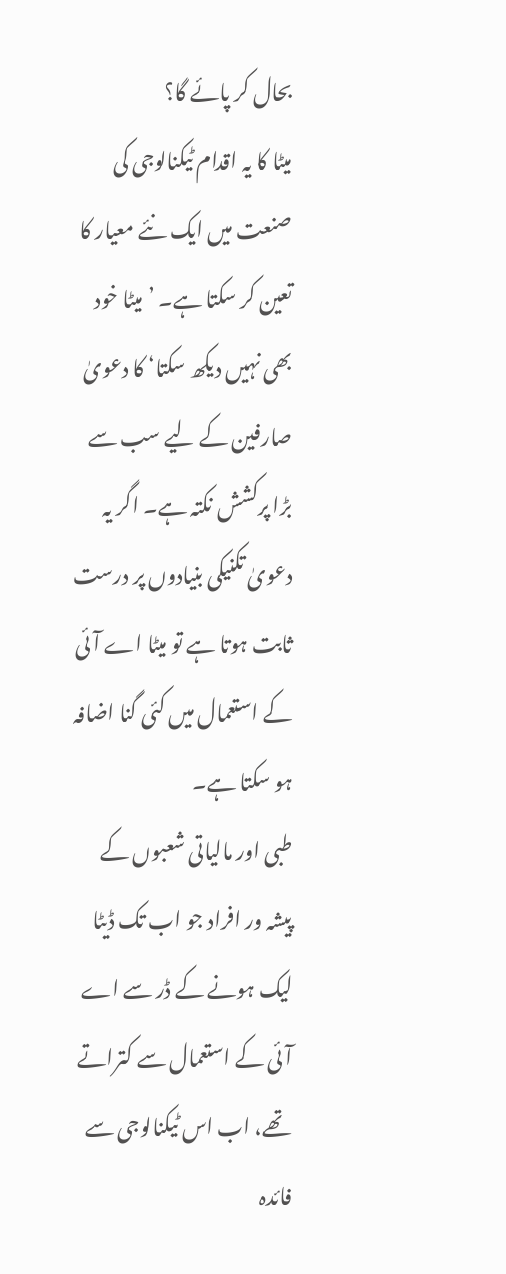بحال کر پائے گا؟
میٹا کا یہ اقدام ٹیکنالوجی کی صنعت میں ایک نئے معیار کا تعین کر سکتا ہے۔ ’میٹا خود بھی نہیں دیکھ سکتا‘ کا دعویٰ صارفین کے لیے سب سے بڑا پرکشش نکتہ ہے۔ اگر یہ دعویٰ تکنیکی بنیادوں پر درست ثابت ہوتا ہے تو میٹا اے آئی کے استعمال میں کئی گنا اضافہ ہو سکتا ہے۔
طبی اور مالیاتی شعبوں کے پیشہ ور افراد جو اب تک ڈیٹا لیک ہونے کے ڈر سے اے آئی کے استعمال سے کتراتے تھے، اب اس ٹیکنالوجی سے فائدہ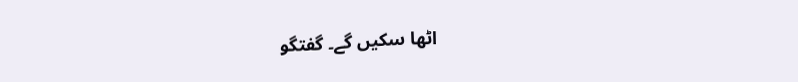اٹھا سکیں گے۔ گفتگو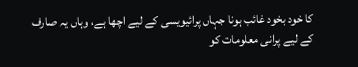کا خود بخود غائب ہونا جہاں پرائیویسی کے لیے اچھا ہے، وہاں یہ صارف کے لیے پرانی معلومات کو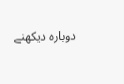دوبارہ دیکھنے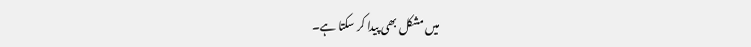میں مشکل بھی پیدا کر سکتا ہے۔